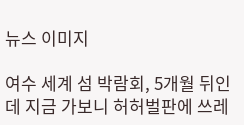뉴스 이미지

여수 세계 섬 박람회, 5개월 뒤인데 지금 가보니 허허벌판에 쓰레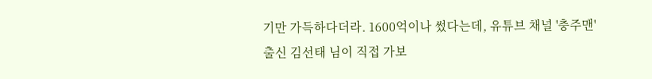기만 가득하다더라. 1600억이나 썼다는데, 유튜브 채널 '충주맨' 출신 김선태 님이 직접 가보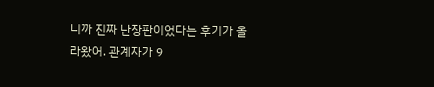니까 진짜 난장판이었다는 후기가 올라왔어. 관계자가 9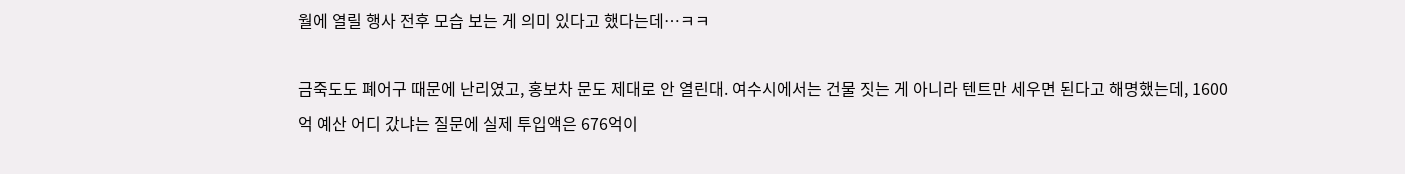월에 열릴 행사 전후 모습 보는 게 의미 있다고 했다는데…ㅋㅋ

금죽도도 폐어구 때문에 난리였고, 홍보차 문도 제대로 안 열린대. 여수시에서는 건물 짓는 게 아니라 텐트만 세우면 된다고 해명했는데, 1600억 예산 어디 갔냐는 질문에 실제 투입액은 676억이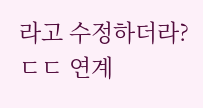라고 수정하더라? ㄷㄷ 연계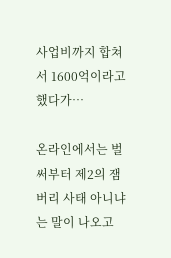사업비까지 합쳐서 1600억이라고 했다가…

온라인에서는 벌써부터 제2의 잼버리 사태 아니냐는 말이 나오고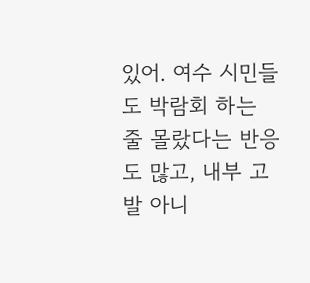있어. 여수 시민들도 박람회 하는 줄 몰랐다는 반응도 많고, 내부 고발 아니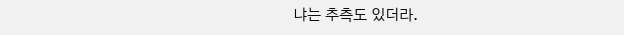냐는 추측도 있더라.